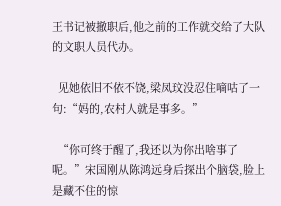王书记被撤职后,他之前的工作就交给了大队的文职人员代办。

  见她依旧不依不饶,梁凤玟没忍住嘀咕了一句:“妈的,农村人就是事多。”

  “你可终于醒了,我还以为你出啥事了呢。”宋国刚从陈鸿远身后探出个脑袋,脸上是藏不住的惊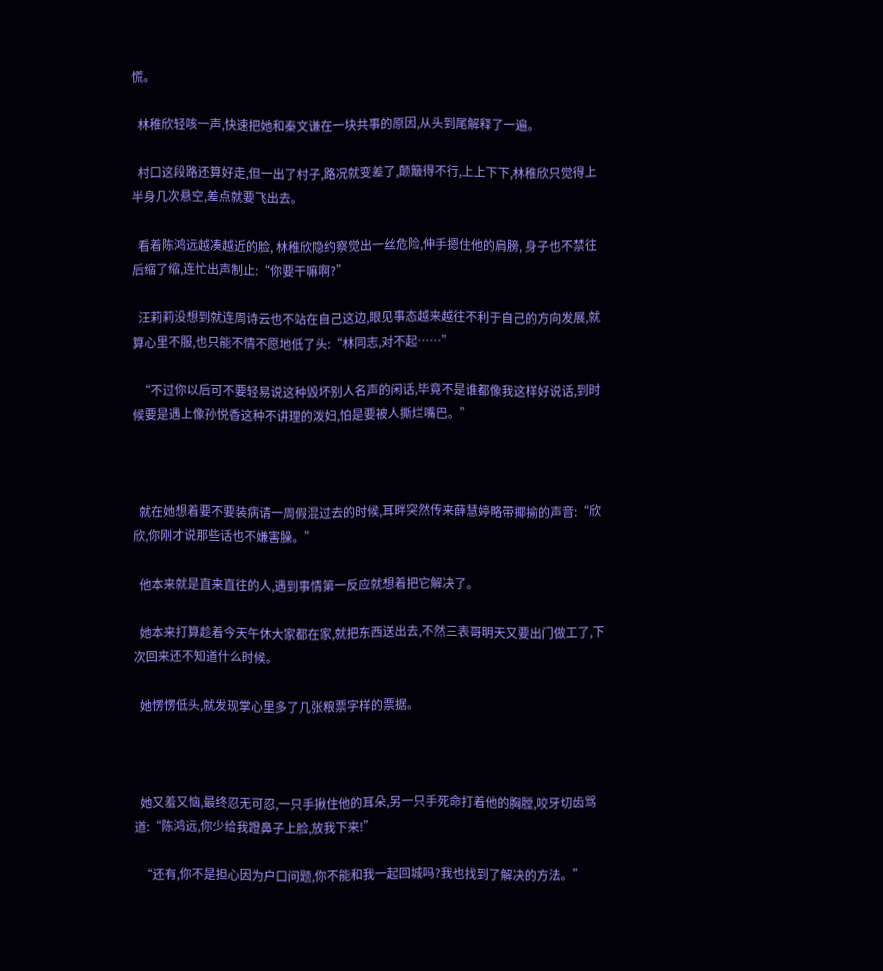慌。

  林稚欣轻咳一声,快速把她和秦文谦在一块共事的原因,从头到尾解释了一遍。

  村口这段路还算好走,但一出了村子,路况就变差了,颠簸得不行,上上下下,林稚欣只觉得上半身几次悬空,差点就要飞出去。

  看着陈鸿远越凑越近的脸, 林稚欣隐约察觉出一丝危险,伸手摁住他的肩膀, 身子也不禁往后缩了缩,连忙出声制止:“你要干嘛啊?”

  汪莉莉没想到就连周诗云也不站在自己这边,眼见事态越来越往不利于自己的方向发展,就算心里不服,也只能不情不愿地低了头:“林同志,对不起……”

  “不过你以后可不要轻易说这种毁坏别人名声的闲话,毕竟不是谁都像我这样好说话,到时候要是遇上像孙悦香这种不讲理的泼妇,怕是要被人撕烂嘴巴。”



  就在她想着要不要装病请一周假混过去的时候,耳畔突然传来薛慧婷略带揶揄的声音:“欣欣,你刚才说那些话也不嫌害臊。”

  他本来就是直来直往的人,遇到事情第一反应就想着把它解决了。

  她本来打算趁着今天午休大家都在家,就把东西送出去,不然三表哥明天又要出门做工了,下次回来还不知道什么时候。

  她愣愣低头,就发现掌心里多了几张粮票字样的票据。



  她又羞又恼,最终忍无可忍,一只手揪住他的耳朵,另一只手死命打着他的胸膛,咬牙切齿骂道:“陈鸿远,你少给我蹬鼻子上脸,放我下来!”

  “还有,你不是担心因为户口问题,你不能和我一起回城吗?我也找到了解决的方法。”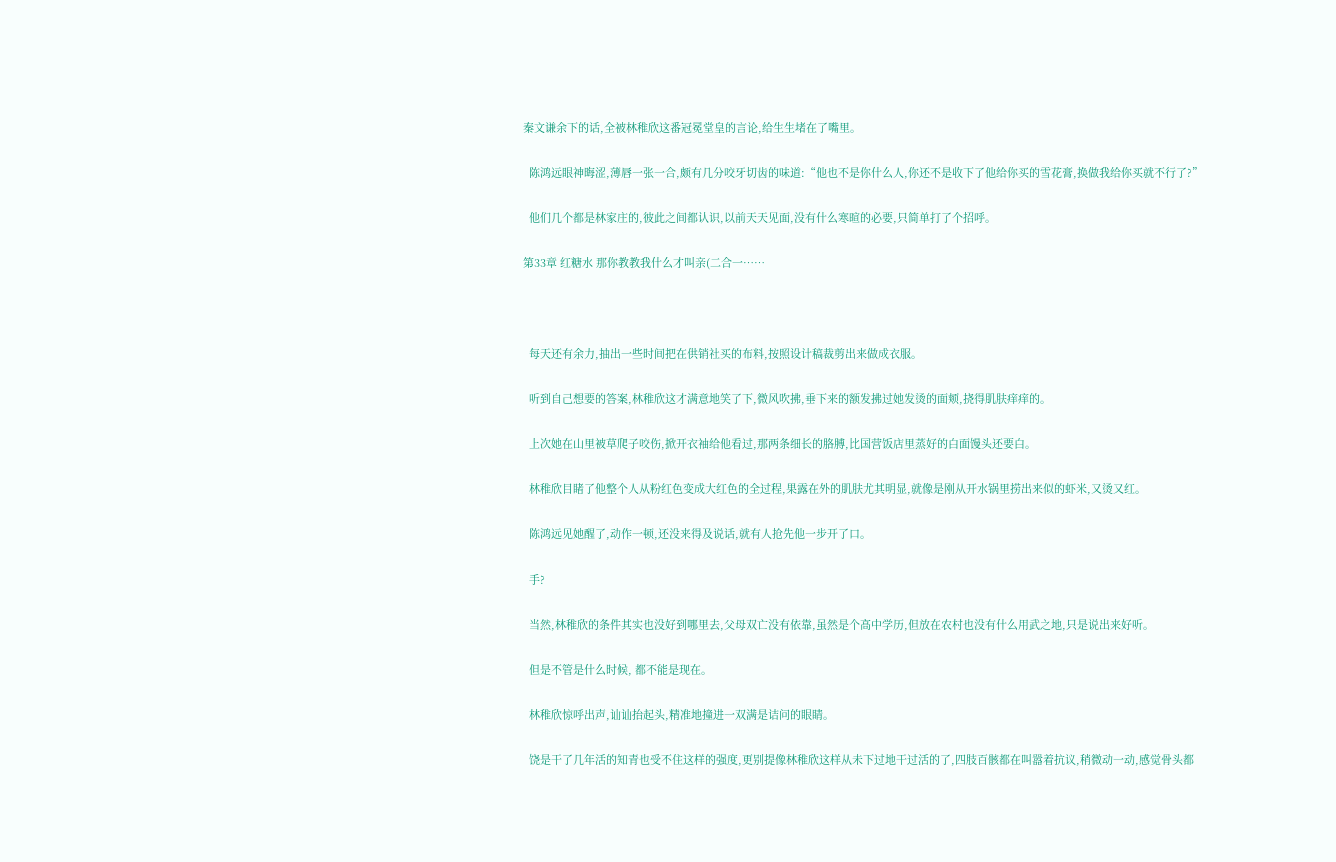秦文谦余下的话,全被林稚欣这番冠冕堂皇的言论,给生生堵在了嘴里。

  陈鸿远眼神晦涩,薄唇一张一合,颇有几分咬牙切齿的味道:“他也不是你什么人,你还不是收下了他给你买的雪花膏,换做我给你买就不行了?”

  他们几个都是林家庄的,彼此之间都认识,以前天天见面,没有什么寒暄的必要,只简单打了个招呼。

第33章 红糖水 那你教教我什么才叫亲(二合一……



  每天还有余力,抽出一些时间把在供销社买的布料,按照设计稿裁剪出来做成衣服。

  听到自己想要的答案,林稚欣这才满意地笑了下,微风吹拂,垂下来的额发拂过她发烫的面颊,挠得肌肤痒痒的。

  上次她在山里被草爬子咬伤,掀开衣袖给他看过,那两条细长的胳膊,比国营饭店里蒸好的白面馒头还要白。

  林稚欣目睹了他整个人从粉红色变成大红色的全过程,果露在外的肌肤尤其明显,就像是刚从开水锅里捞出来似的虾米,又烫又红。

  陈鸿远见她醒了,动作一顿,还没来得及说话,就有人抢先他一步开了口。

  手?

  当然,林稚欣的条件其实也没好到哪里去,父母双亡没有依靠,虽然是个高中学历,但放在农村也没有什么用武之地,只是说出来好听。

  但是不管是什么时候, 都不能是现在。

  林稚欣惊呼出声,讪讪抬起头,精准地撞进一双满是诘问的眼睛。

  饶是干了几年活的知青也受不住这样的强度,更别提像林稚欣这样从未下过地干过活的了,四肢百骸都在叫嚣着抗议,稍微动一动,感觉骨头都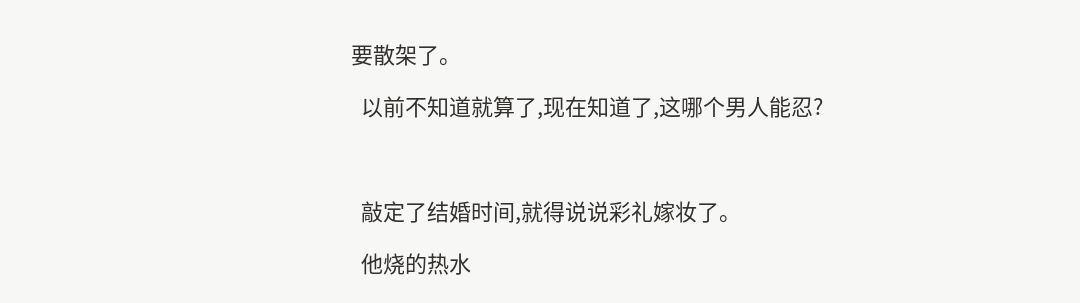要散架了。

  以前不知道就算了,现在知道了,这哪个男人能忍?



  敲定了结婚时间,就得说说彩礼嫁妆了。

  他烧的热水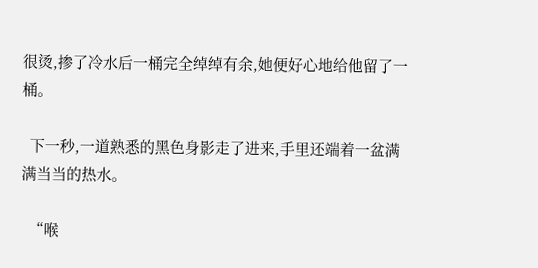很烫,掺了冷水后一桶完全绰绰有余,她便好心地给他留了一桶。

  下一秒,一道熟悉的黑色身影走了进来,手里还端着一盆满满当当的热水。

  “喉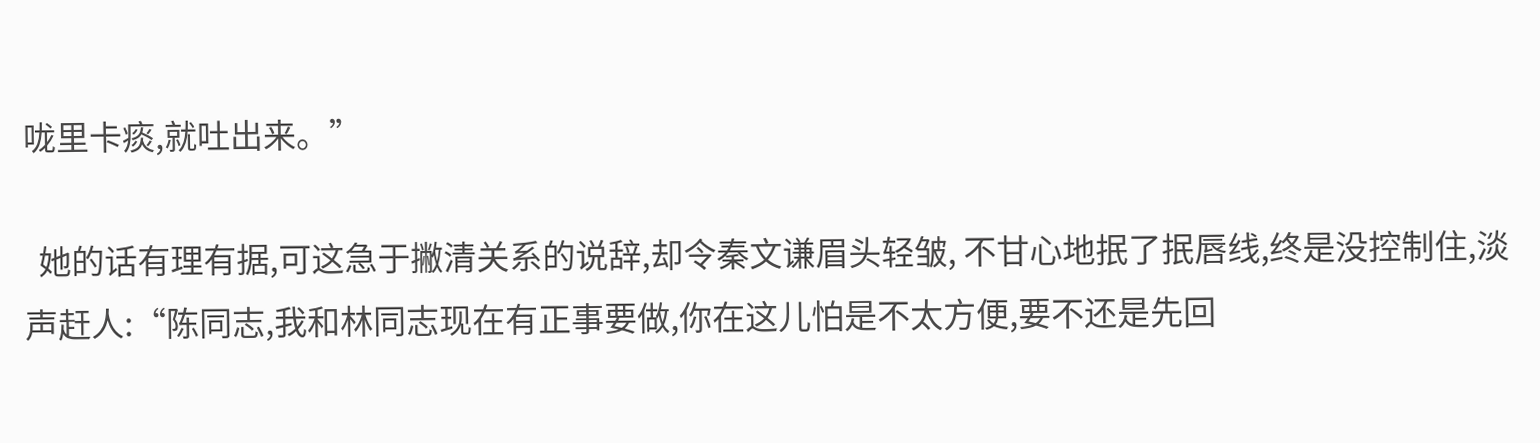咙里卡痰,就吐出来。”

  她的话有理有据,可这急于撇清关系的说辞,却令秦文谦眉头轻皱, 不甘心地抿了抿唇线,终是没控制住,淡声赶人:“陈同志,我和林同志现在有正事要做,你在这儿怕是不太方便,要不还是先回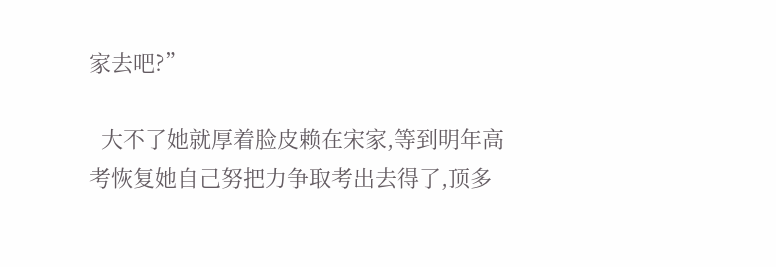家去吧?”

  大不了她就厚着脸皮赖在宋家,等到明年高考恢复她自己努把力争取考出去得了,顶多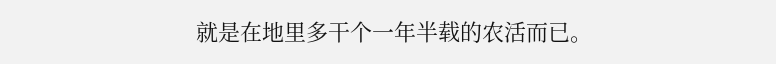就是在地里多干个一年半载的农活而已。